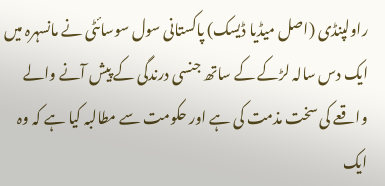راولپنڈی (اصل میڈیا ڈیسک) پاکستانی سول سوسائٹی نے مانسہرہ میں ایک دس سالہ لڑکے کے ساتھ جنسی درندگی کے پیش آنے والے واقعے کی سخت مذمت کی ہے اور حکومت سے مطالبہ کیا ہے کہ وہ ایک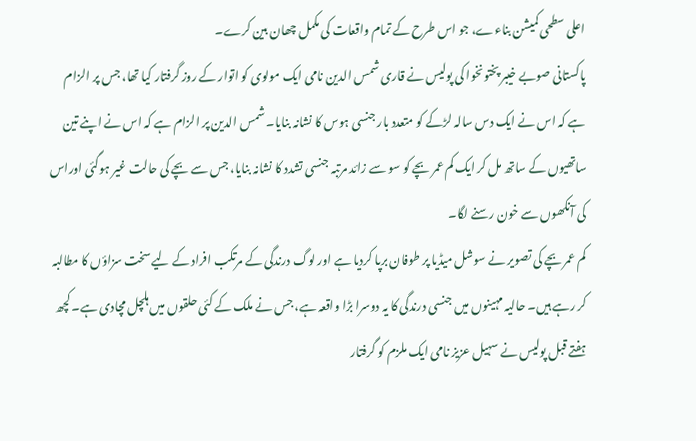اعلی سطحی کمیشن بناءے، جو اس طرح کے تمام واقعات کی مکمل چھان بین کرے۔
پاکستانی صوبے خیبر پختونخوا کی پولیس نے قاری شمس الدین نامی ایک مولوی کو اتوار کے روز گرفتار کیا تھا، جس پر الزام ہے کہ اس نے ایک دس سالہ لڑکے کو متعدد بار جنسی ہوس کا نشانہ بنایا۔ شمس الدین پر الزام ہے کہ اس نے اپنے تین ساتھیوں کے ساتھ مل کر ایک کم عمر بچے کو سو سے زائد مرتبہ جنسی تشدد کا نشانہ بنایا، جس سے بچے کی حالت غیر ہوگئی اوراس کی آنکھوں سے خون رسنے لگا۔
کم عمر بچے کی تصویر نے سوشل میڈیا پر طوفان برپا کردیا ہے اور لوگ درندگی کے مرتکب افراد کے لیے سخت سزاؤں کا مطالبہ کر رہے ہیں۔ حالیہ مہینوں میں جنسی درندگی کا یہ دوسرا بڑا واقعہ ہے، جس نے ملک کے کئی حلقوں میں ہلچل مچادی ہے۔ کچھ ہفتے قبل پولیس نے سہیل عزیز نامی ایک ملزم کو گرفتار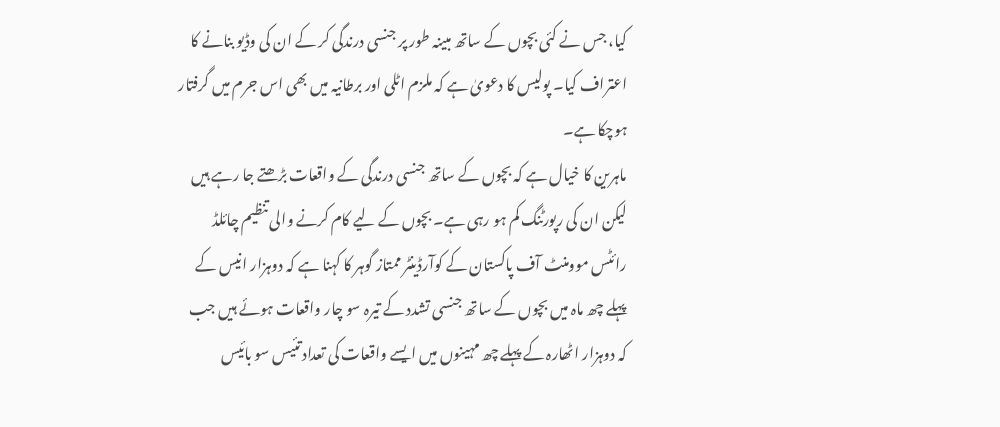کیا، جس نے کئی بچوں کے ساتھ مبینہ طور پر جنسی درندگی کر کے ان کی وڈیو بنانے کا اعتراف کیا۔ پولیس کا دعویٰ ہے کہ ملزم اٹلی اور برطانیہ میں بھی اس جرم میں گرفتار ہوچکا ہے۔
ماہرین کا خیال ہے کہ بچوں کے ساتھ جنسی درندگی کے واقعات بڑھتے جا رہے ہیں لیکن ان کی رپورٹنگ کم ہو رہی ہے۔ بچوں کے لیے کام کرنے والی تنظیم چائلڈ رائٹس موومنٹ آف پاکستان کے کوآرڈینٹر ممتاز گوہر کا کہنا ہے کہ دوہزار انیس کے پہلے چھ ماہ میں بچوں کے ساتھ جنسی تشدد کے تیرہ سو چار واقعات ہوئے ہیں جب کہ دوہزار اٹھارہ کے پہلے چھ مہینوں میں ایسے واقعات کی تعداد تئیس سو بائیس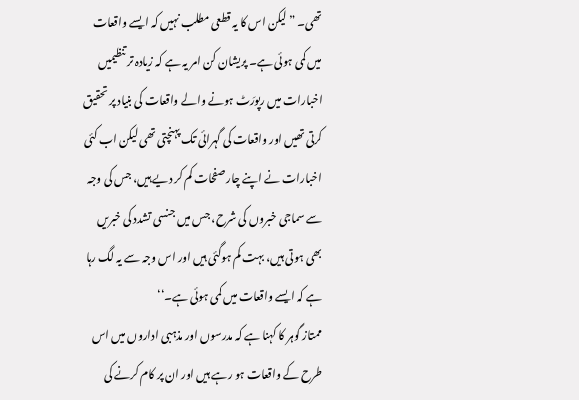تھی۔ ”لیکن اس کا یہ قطعی مطلب نہیں کہ ایسے واقعات میں کمی ہوئی ہے۔ پریشان کن امر یہ ہے کہ زیادہ تر تنظیمیں اخبارات میں رپورَٹ ہونے والے واقعات کی بنیاد پر تحقیق کرتی تھیں اور واقعات کی گہرائی تک پہنچتی تھی لیکن اب کئی اخبارات نے اپنے چار صفحات کم کر دیے ہیں، جس کی وجہ سے سماجی خبروں کی شرح، جس میں جنسی تشدد کی خبریں بھی ہوتی ہیں، بہت کم ہوگئی ہیں اور اس وجہ سے یہ لگ رہا ہے کہ ایسے واقعات میں کمی ہوئی ہے۔‘‘
ممتاز گوہر کا کہنا ہے کہ مدرسوں اور مذہبی اداروں میں اس طرح کے واقعات ہو رہے ہیں اور ان پر کام کرنے کی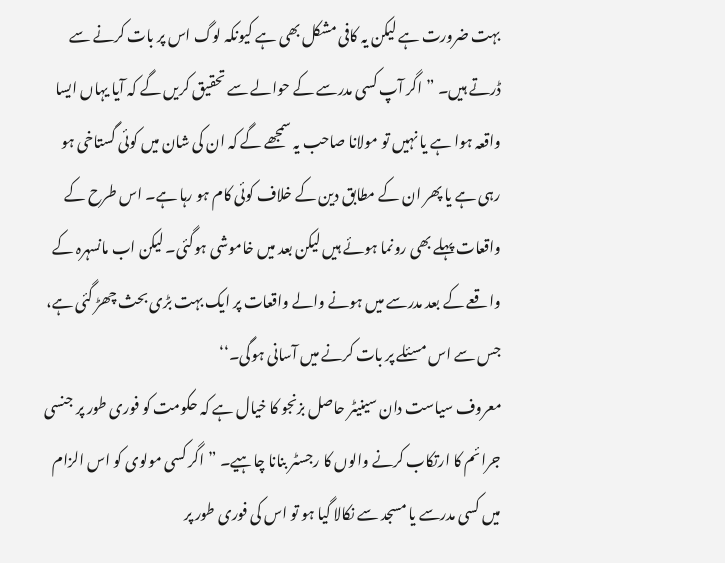بہت ضرورت ہے لیکن یہ کافی مشکل بھی ہے کیونکہ لوگ اس پر بات کرنے سے ڈرتے ہیں۔ ”اگر آپ کسی مدرسے کے حوالے سے تحقیق کریں گے کہ آیا یہاں ایسا واقعہ ہوا ہے یا نہیں تو مولانا صاحب یہ سمجھے گے کہ ان کی شان میں کوئی گستاخی ہو رہی ہے یا پھر ان کے مطابق دین کے خلاف کوئی کام ہو رہا ہے۔ اس طرح کے واقعات پہلے بھی رونما ہوئے ہیں لیکن بعد میں خاموشی ہوگئی۔ لیکن اب مانسہرہ کے واقعے کے بعد مدرسے میں ہونے والے واقعات پر ایک بہت بڑی بحث چھڑ گئی ہے، جس سے اس مسئلے پر بات کرنے میں آسانی ہوگی۔‘‘
معروف سیاست دان سینیٹر حاصل بزنجو کا خیال ہے کہ حکومت کو فوری طور پر جنسی جرائم کا ارتکاب کرنے والوں کا رجسٹر بنانا چاہیے۔ ”اگر کسی مولوی کو اس الزام میں کسی مدرسے یا مسجد سے نکالا گیا ہو تو اس کی فوری طور پر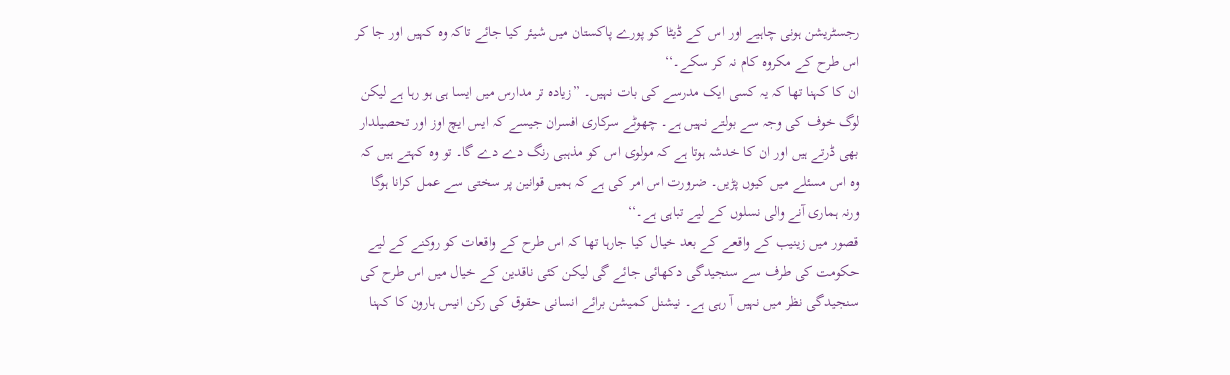رجسٹریشن ہونی چاہیے اور اس کے ڈیٹا کو پورے پاکستان میں شیئر کیا جائے تاکہ وہ کہیں اور جا کر اس طرح کے مکروہ کام نہ کر سکے۔‘‘
ان کا کہنا تھا کہ یہ کسی ایک مدرسے کی بات نہیں۔ ”زیادہ تر مدارس میں ایسا ہی ہو رہا ہے لیکن لوگ خوف کی وجہ سے بولتے نہیں ہے۔ چھوٹے سرکاری افسران جیسے کہ ایس ایچ اوز اور تحصیلدار بھی ڈرتے ہیں اور ان کا خدشہ ہوتا ہے کہ مولوی اس کو مذہبی رنگ دے دے گا۔ تو وہ کہتے ہیں کہ وہ اس مسئلے میں کیوں پڑیں۔ ضرورت اس امر کی ہے کہ ہمیں قوانین پر سختی سے عمل کرانا ہوگا ورنہ ہماری آنے والی نسلوں کے لیے تباہی ہے۔‘‘
قصور میں زینیب کے واقعے کے بعد خیال کیا جارہا تھا کہ اس طرح کے واقعات کو روکنے کے لیے حکومت کی طرف سے سنجیدگی دکھائی جائے گی لیکن کئی ناقدین کے خیال میں اس طرح کی سنجیدگی نظر میں نہیں آ رہی ہے۔ نیشنل کمیشن برائے انسانی حقوق کی رکن انیس ہارون کا کہنا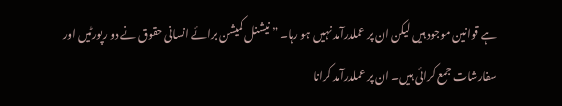ہے قوانین موجود ہیں لیکن ان پر عملدرآمد نہیں ہو رہا۔ ”نیشنل کمیشن برائے انسانی حقوق نے دو رپورٹیں اور سفارشات جمع کرائی ہیں۔ ان پر عملدرآمد کرانا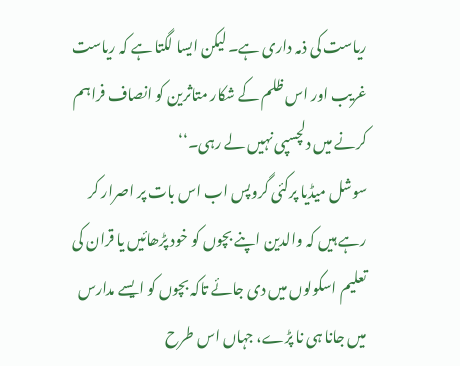ریاست کی ذمہ داری ہے۔ لیکن ایسا لگتا ہے کہ ریاست غریب اور اس ظلم کے شکار متاثرین کو انصاف فراہم کرنے میں دلچسپی نہیں لے رہی۔‘‘
سوشل میڈیا پرکئی گروپس اب اس بات پر اصرار کر رہے ہیں کہ والدین اپنے بچوں کو خود پڑھائیں یا قران کی تعلیم اسکولوں میں دی جائے تاکہ بچوں کو ایسے مدارس میں جانا ہی نا پڑے، جہاں اس طرح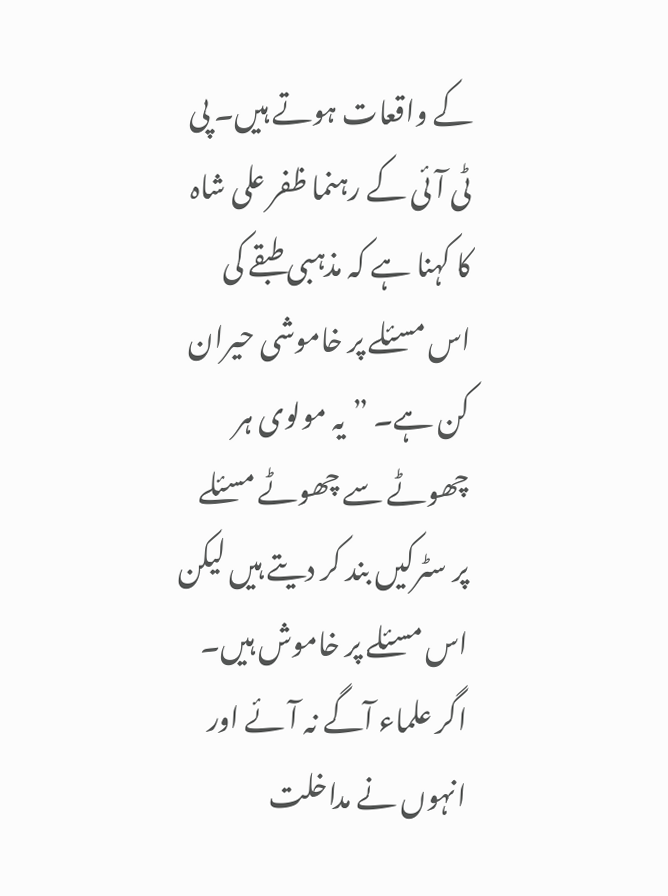کے واقعات ہوتے ہیں۔ پی ٹی آئی کے رہنما ظفر علی شاہ کا کہنا ہے کہ مذہبی طبقے کی اس مسئلے پر خاموشی حیران کن ہے۔ ”یہ مولوی ہر چھوٹے سے چھوٹے مسئلے پر سٹرکیں بند کر دیتے ہیں لیکن اس مسئلے پر خاموش ہیں۔ اگر علماء آگے نہ آئے اور انہوں نے مداخلت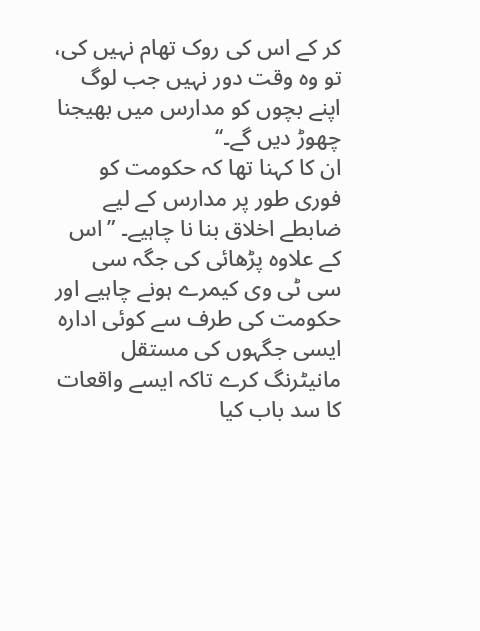کر کے اس کی روک تھام نہیں کی، تو وہ وقت دور نہیں جب لوگ اپنے بچوں کو مدارس میں بھیجنا چھوڑ دیں گے۔‘‘
ان کا کہنا تھا کہ حکومت کو فوری طور پر مدارس کے لیے ضابطے اخلاق بنا نا چاہیے۔ ”اس کے علاوہ پڑھائی کی جگہ سی سی ٹی وی کیمرے ہونے چاہیے اور حکومت کی طرف سے کوئی ادارہ ایسی جگہوں کی مستقل مانیٹرنگ کرے تاکہ ایسے واقعات کا سد باب کیا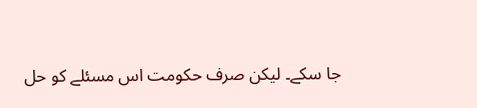جا سکے۔ لیکن صرف حکومت اس مسئلے کو حل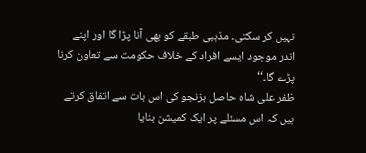نہیں کر سکتی۔ مذہبی طبقے کو بھی آنا پڑا گا اور اپنے اندر موجود ایسے افراد کے خلاف حکومت سے تعاون کرنا پڑے گا۔‘‘
ظفر علی شاہ حاصل بزنجو کی اس بات سے اتفاق کرتے ہیں کہ اس مسئلے پر ایک کمیشن بنایا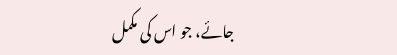جائے، جو اس کی مکمل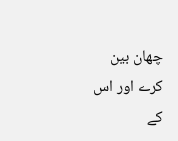چھان بین کرے اور اس کے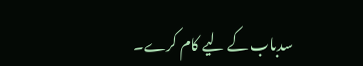سدباب کے لیے کام کرے۔